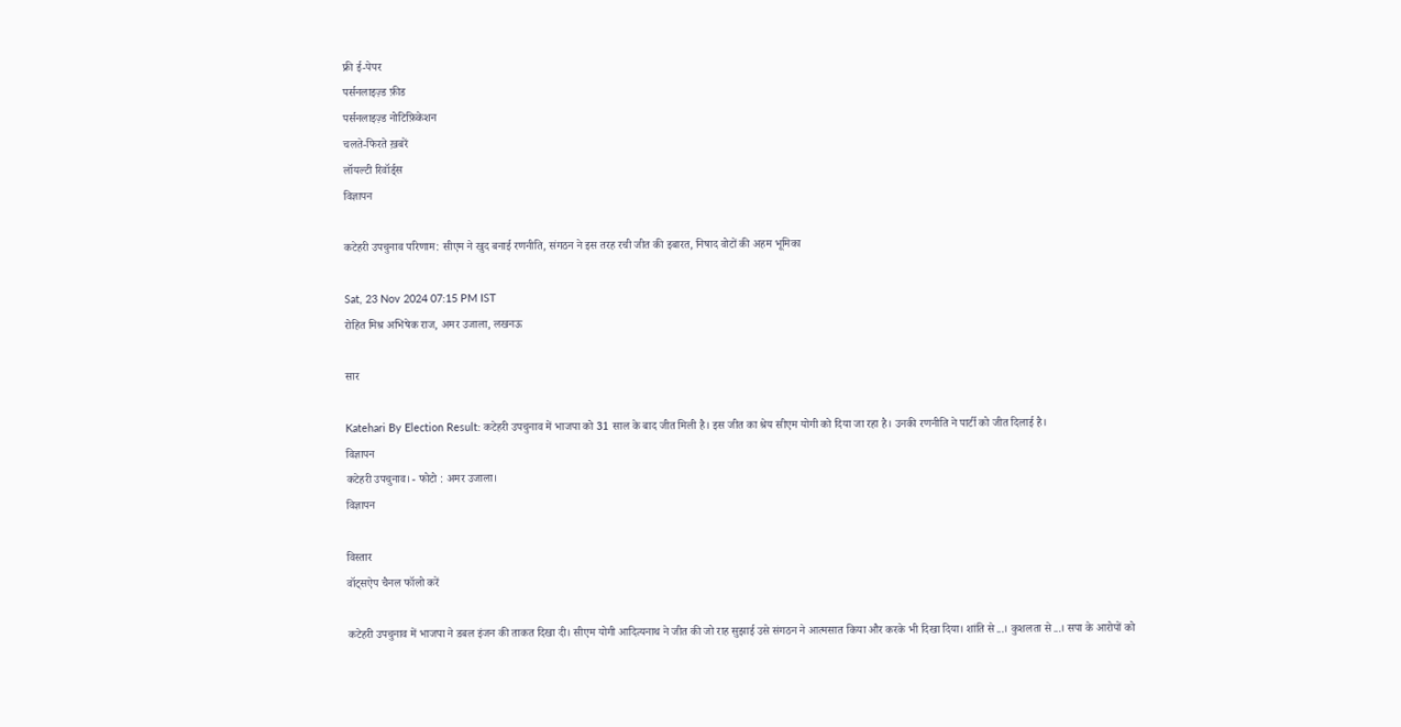फ्री ई-पेपर
पर्सनलाइज़्ड फ़ीड
पर्सनलाइज़्ड नोटिफ़िकेशन
चलते-फिरते ख़बरें
लॉयल्टी रिवॉर्ड्स
विज्ञापन

कटेहरी उपचुनाव परिणाम: सीएम ने खुद बनाई रणनीति, संगठन ने इस तरह रची जीत की इबारत, निषाद वोटों की अहम भूमिका

Sat, 23 Nov 2024 07:15 PM IST
रोहित मिश्र अभिषेक राज, अमर उजाला, लखनऊ

सार

Katehari By Election Result: कटेहरी उपचुनाव में भाजपा को 31 साल के बाद जीत मिली है। इस जीत का श्रेय सीएम योगी को दिया जा रहा है। उनकी रणनीति ने पार्टी को जीत दिलाई है।
विज्ञापन
कटेहरी उपचुनाव। - फोटो : अमर उजाला।
विज्ञापन

विस्तार
वॉट्सऐप चैनल फॉलो करें

कटेहरी उपचुनाव में भाजपा ने डबल इंजन की ताकत दिखा दी। सीएम योगी आदित्यनाथ ने जीत की जो राह सुझाई उसे संगठन ने आत्मसात किया और करके भी दिखा दिया। शांति से...। कुशलता से...। सपा के आरोपों को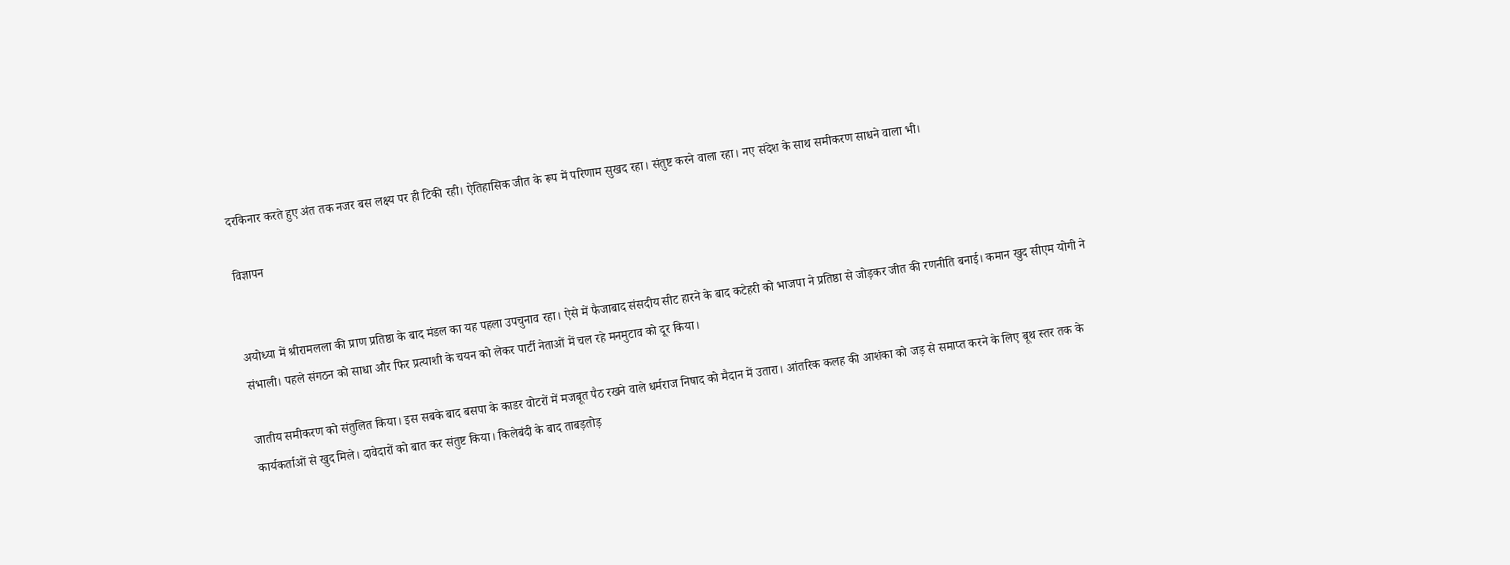दरकिनार करते हुए अंत तक नजर बस लक्ष्य पर ही टिकी रही। ऐतिहासिक जीत के रूप में परिणाम सुखद रहा। संतुष्ट करने वाला रहा। नए संदेश के साथ समीकरण साधने वाला भी।

विज्ञापन


अयोध्या में श्रीरामलला की प्राण प्रतिष्ठा के बाद मंडल का यह पहला उपचुनाव रहा। ऐसे में फैजाबाद संसदीय सीट हारने के बाद कटेहरी को भाजपा ने प्रतिष्ठा से जोड़कर जीत की रणनीति बनाई। कमान खुद सीएम योगी ने संभाली। पहले संगठन को साधा और फिर प्रत्याशी के चयन को लेकर पार्टी नेताओं में चल रहे मनमुटाव को दूर किया।

जातीय समीकरण को संतुलित किया। इस सबके बाद बसपा के काडर वोटरों में मजबूत पैठ रखने वाले धर्मराज निषाद को मैदान में उतारा। आंतरिक कलह की आशंका को जड़ से समाप्त करने के लिए बूथ स्तर तक के कार्यकर्ताओं से खुद मिले। दावेदारों को बात कर संतुष्ट किया। किलेबंदी के बाद ताबड़तोड़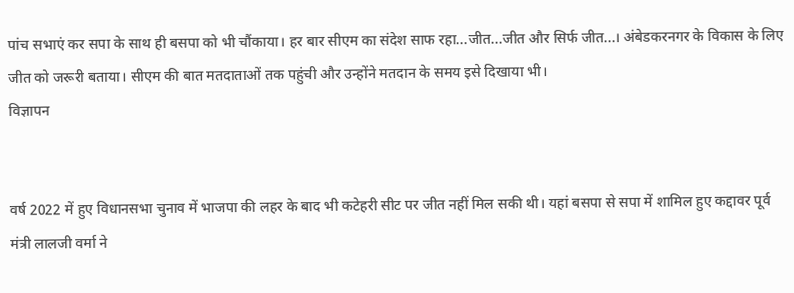पांच सभाएं कर सपा के साथ ही बसपा को भी चौंकाया। हर बार सीएम का संदेश साफ रहा...जीत...जीत और सिर्फ जीत...। अंबेडकरनगर के विकास के लिए जीत को जरूरी बताया। सीएम की बात मतदाताओं तक पहुंची और उन्होंने मतदान के समय इसे दिखाया भी।
विज्ञापन


वर्ष 2022 में हुए विधानसभा चुनाव में भाजपा की लहर के बाद भी कटेहरी सीट पर जीत नहीं मिल सकी थी। यहां बसपा से सपा में शामिल हुए कद्दावर पूर्व मंत्री लालजी वर्मा ने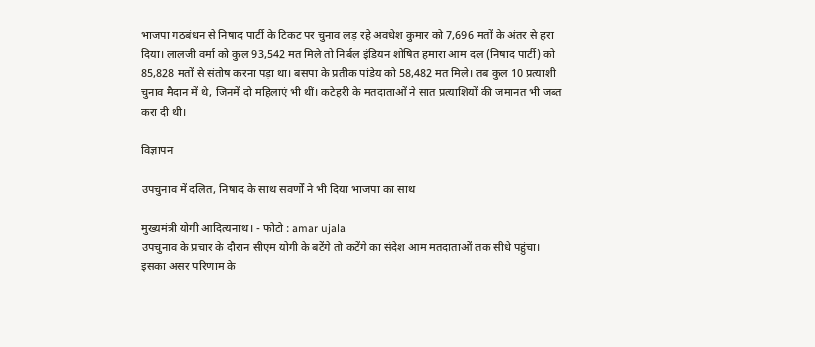भाजपा गठबंधन से निषाद पार्टी के टिकट पर चुनाव लड़ रहे अवधेश कुमार को 7,696 मतों के अंतर से हरा दिया। लालजी वर्मा को कुल 93,542 मत मिले तो निर्बल इंडियन शोषित हमारा आम दल (निषाद पार्टी) को 85,828 मतों से संतोष करना पड़ा था। बसपा के प्रतीक पांडेय को 58,482 मत मिले। तब कुल 10 प्रत्याशी चुनाव मैदान में थे, जिनमें दो महिलाएं भी थीं। कटेहरी के मतदाताओं ने सात प्रत्याशियों की जमानत भी जब्त करा दी थी।

विज्ञापन

उपचुनाव में दलित, निषाद के साथ सवर्णों ने भी दिया भाजपा का साथ

मुख्यमंत्री योगी आदित्यनाथ। - फोटो : amar ujala
उपचुनाव के प्रचार के दौरान सीएम योगी के बटेंगे तो कटेंगे का संदेश आम मतदाताओं तक सीधे पहुंचा। इसका असर परिणाम के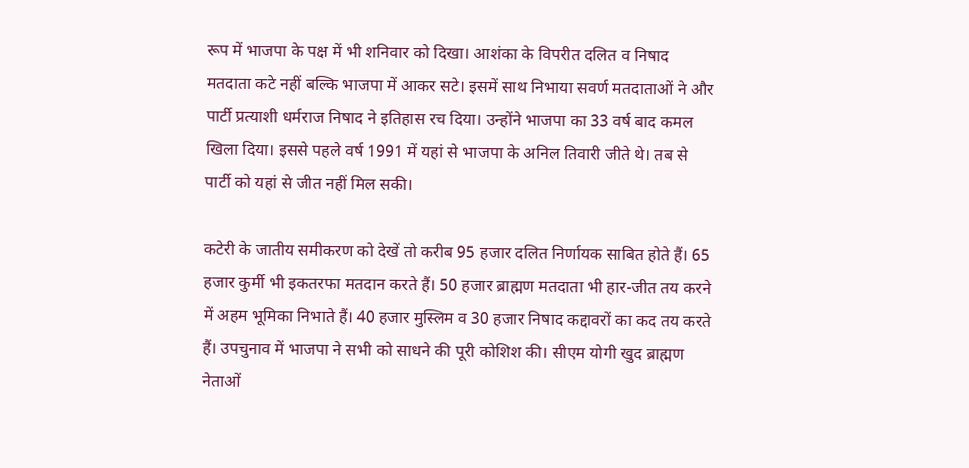रूप में भाजपा के पक्ष में भी शनिवार को दिखा। आशंका के विपरीत दलित व निषाद मतदाता कटे नहीं बल्कि भाजपा में आकर सटे। इसमें साथ निभाया सवर्ण मतदाताओं ने और पार्टी प्रत्याशी धर्मराज निषाद ने इतिहास रच दिया। उन्होंने भाजपा का 33 वर्ष बाद कमल खिला दिया। इससे पहले वर्ष 1991 में यहां से भाजपा के अनिल तिवारी जीते थे। तब से पार्टी को यहां से जीत नहीं मिल सकी।

कटेरी के जातीय समीकरण को देखें तो करीब 95 हजार दलित निर्णायक साबित होते हैं। 65 हजार कुर्मी भी इकतरफा मतदान करते हैं। 50 हजार ब्राह्मण मतदाता भी हार-जीत तय करने में अहम भूमिका निभाते हैं। 40 हजार मुस्लिम व 30 हजार निषाद कद्दावरों का कद तय करते हैं। उपचुनाव में भाजपा ने सभी को साधने की पूरी कोशिश की। सीएम योगी खुद ब्राह्मण नेताओं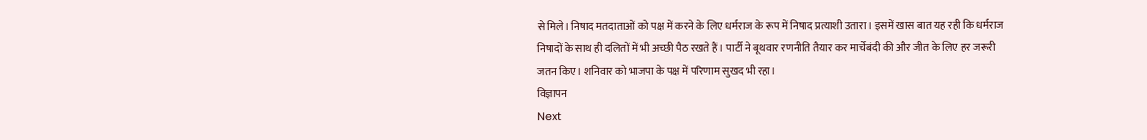से मिले। निषाद मतदाताओं को पक्ष में करने के लिए धर्मराज के रूप में निषाद प्रत्याशी उतारा। इसमें खास बात यह रही कि धर्मराज निषादों के साथ ही दलितों में भी अच्छी पैठ रखते हैं। पार्टी ने बूथवार रणनीति तैयार कर मार्चेबंदी की और जीत के लिए हर जरूरी जतन किए। शनिवार को भाजपा के पक्ष में परिणाम सुखद भी रहा।
विज्ञापन
Next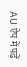AU ऐप में पढ़ें